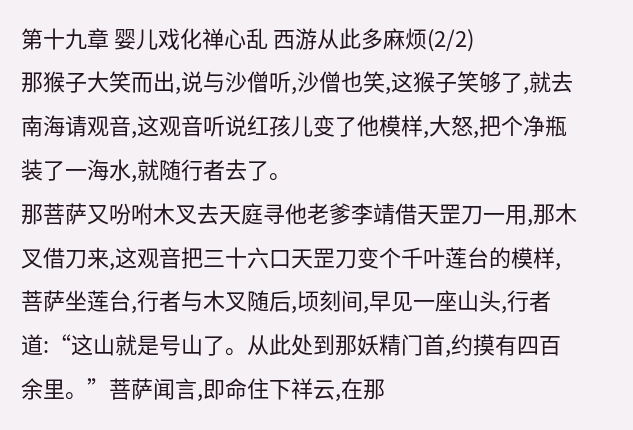第十九章 婴儿戏化禅心乱 西游从此多麻烦(2/2)
那猴子大笑而出,说与沙僧听,沙僧也笑,这猴子笑够了,就去南海请观音,这观音听说红孩儿变了他模样,大怒,把个净瓶装了一海水,就随行者去了。
那菩萨又吩咐木叉去天庭寻他老爹李靖借天罡刀一用,那木叉借刀来,这观音把三十六口天罡刀变个千叶莲台的模样,菩萨坐莲台,行者与木叉随后,顷刻间,早见一座山头,行者道:“这山就是号山了。从此处到那妖精门首,约摸有四百余里。”菩萨闻言,即命住下祥云,在那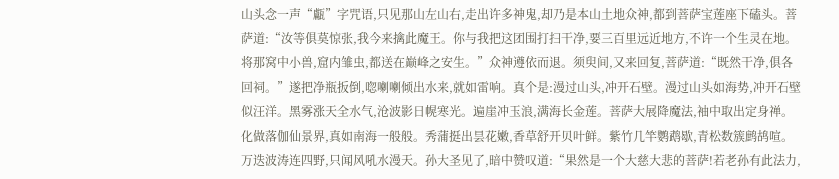山头念一声“甗”字咒语,只见那山左山右,走出许多神鬼,却乃是本山土地众神,都到菩萨宝莲座下磕头。菩萨道:“汝等俱莫惊张,我今来擒此魔王。你与我把这团围打扫干净,要三百里远近地方,不许一个生灵在地。将那窝中小兽,窟内雏虫,都送在巅峰之安生。”众神遵依而退。须臾间,又来回复,菩萨道:“既然干净,俱各回祠。”遂把净瓶扳倒,唿喇喇倾出水来,就如雷响。真个是:漫过山头,冲开石壁。漫过山头如海势,冲开石壁似汪洋。黑雾涨天全水气,沧波影日幌寒光。遍崖冲玉浪,满海长金莲。菩萨大展降魔法,袖中取出定身禅。化做落伽仙景界,真如南海一般般。秀蒲挺出昙花嫩,香草舒开贝叶鲜。紫竹几竿鹦鹉歇,青松数簇鹧鸪喧。万迭波涛连四野,只闻风吼水漫天。孙大圣见了,暗中赞叹道:“果然是一个大慈大悲的菩萨!若老孙有此法力,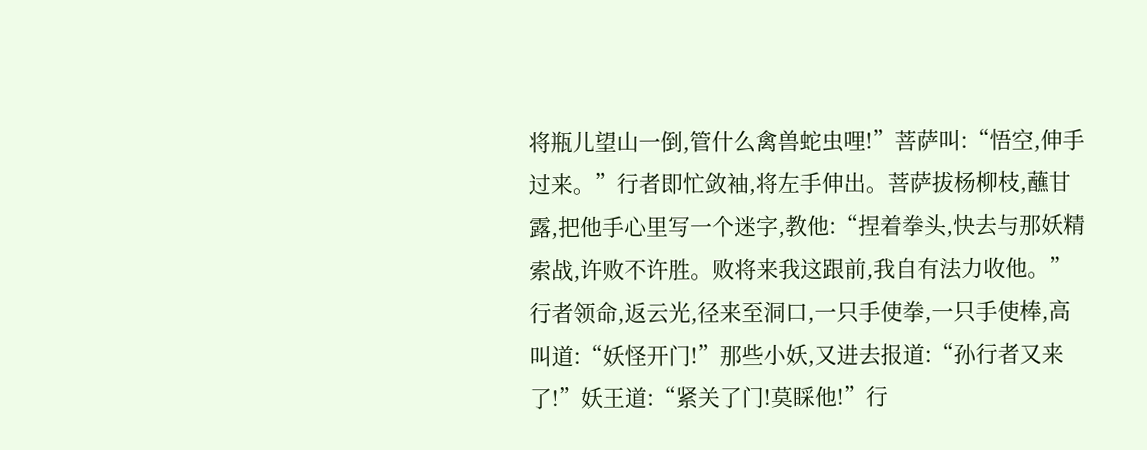将瓶儿望山一倒,管什么禽兽蛇虫哩!”菩萨叫:“悟空,伸手过来。”行者即忙敛袖,将左手伸出。菩萨拔杨柳枝,蘸甘露,把他手心里写一个迷字,教他:“捏着拳头,快去与那妖精索战,许败不许胜。败将来我这跟前,我自有法力收他。”行者领命,返云光,径来至洞口,一只手使拳,一只手使棒,高叫道:“妖怪开门!”那些小妖,又进去报道:“孙行者又来了!”妖王道:“紧关了门!莫睬他!”行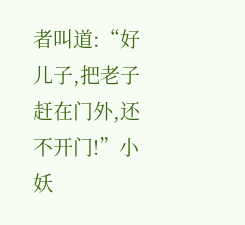者叫道:“好儿子,把老子赶在门外,还不开门!”小妖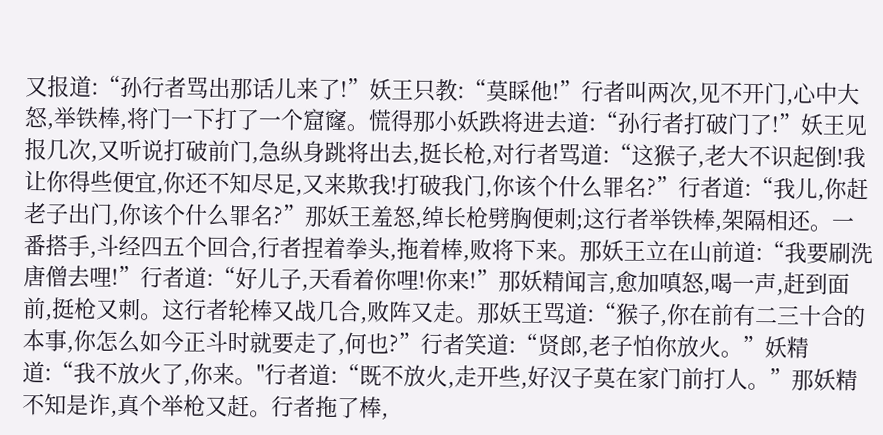又报道:“孙行者骂出那话儿来了!”妖王只教:“莫睬他!”行者叫两次,见不开门,心中大怒,举铁棒,将门一下打了一个窟窿。慌得那小妖跌将进去道:“孙行者打破门了!”妖王见报几次,又听说打破前门,急纵身跳将出去,挺长枪,对行者骂道:“这猴子,老大不识起倒!我让你得些便宜,你还不知尽足,又来欺我!打破我门,你该个什么罪名?”行者道:“我儿,你赶老子出门,你该个什么罪名?”那妖王羞怒,绰长枪劈胸便刺;这行者举铁棒,架隔相还。一番搭手,斗经四五个回合,行者捏着拳头,拖着棒,败将下来。那妖王立在山前道:“我要刷洗唐僧去哩!”行者道:“好儿子,天看着你哩!你来!”那妖精闻言,愈加嗔怒,喝一声,赶到面前,挺枪又刺。这行者轮棒又战几合,败阵又走。那妖王骂道:“猴子,你在前有二三十合的本事,你怎么如今正斗时就要走了,何也?”行者笑道:“贤郎,老子怕你放火。”妖精道:“我不放火了,你来。"行者道:“既不放火,走开些,好汉子莫在家门前打人。”那妖精不知是诈,真个举枪又赶。行者拖了棒,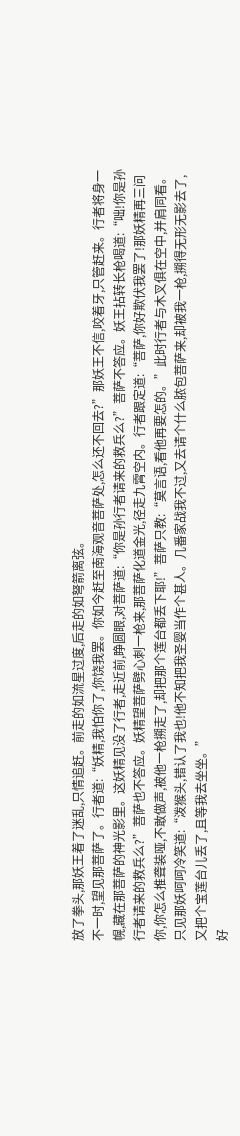放了拳头,那妖王着了迷乱,只情追赶。前走的如流星过度,后走的如弩箭离弦。
不一时,望见那菩萨了。行者道:“妖精,我怕你了,你饶我罢。你如今赶至南海观音菩萨处,怎么还不回去?”那妖王不信,咬着牙,只管赶来。行者将身一幌,藏在那菩萨的神光影里。这妖精见没了行者,走近前,睁圆眼,对菩萨道:“你是孙行者请来的救兵么?”菩萨不答应。妖王拈转长枪喝道:“咄!你是孙行者请来的救兵么?”菩萨也不答应。妖精望菩萨劈心刺一枪来,那菩萨化道金光,径走九霄空内。行者跟定道:“菩萨,你好欺伏我罢了!那妖精再三问你,你怎么推聋装哑,不敢做声,被他一枪搠走了,却把那个莲台都丢下耶!”菩萨只教:“莫言语,看他再要怎的。”此时行者与木叉俱在空中,并肩同看。只见那妖呵呵冷笑道:“泼猴头,错认了我也!他不知把我圣婴当作个甚人。几番家战我不过,又去请个什么脓包菩萨来,却被我一枪,搠得无形无影去了,又把个宝莲台儿丢了,且等我去坐坐。”
好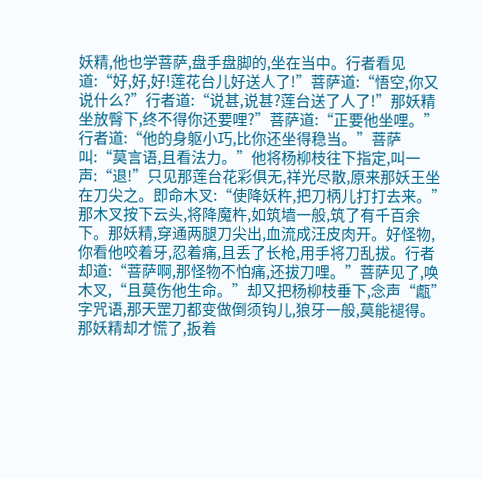妖精,他也学菩萨,盘手盘脚的,坐在当中。行者看见道:“好,好,好!莲花台儿好送人了!”菩萨道:“悟空,你又说什么?”行者道:“说甚,说甚?莲台送了人了!”那妖精坐放臀下,终不得你还要哩?”菩萨道:“正要他坐哩。”行者道:“他的身躯小巧,比你还坐得稳当。”菩萨叫:“莫言语,且看法力。”他将杨柳枝往下指定,叫一声:“退!”只见那莲台花彩俱无,祥光尽散,原来那妖王坐在刀尖之。即命木叉:“使降妖杵,把刀柄儿打打去来。”那木叉按下云头,将降魔杵,如筑墙一般,筑了有千百余下。那妖精,穿通两腿刀尖出,血流成汪皮肉开。好怪物,你看他咬着牙,忍着痛,且丢了长枪,用手将刀乱拔。行者却道:“菩萨啊,那怪物不怕痛,还拔刀哩。”菩萨见了,唤木叉,“且莫伤他生命。”却又把杨柳枝垂下,念声“甗”字咒语,那天罡刀都变做倒须钩儿,狼牙一般,莫能褪得。那妖精却才慌了,扳着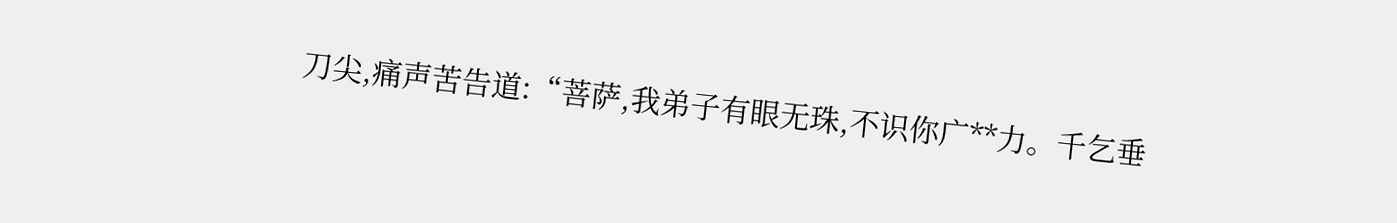刀尖,痛声苦告道:“菩萨,我弟子有眼无珠,不识你广**力。千乞垂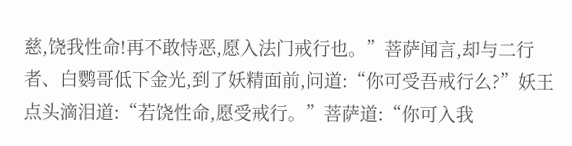慈,饶我性命!再不敢恃恶,愿入法门戒行也。”菩萨闻言,却与二行者、白鹦哥低下金光,到了妖精面前,问道:“你可受吾戒行么?”妖王点头滴泪道:“若饶性命,愿受戒行。”菩萨道:“你可入我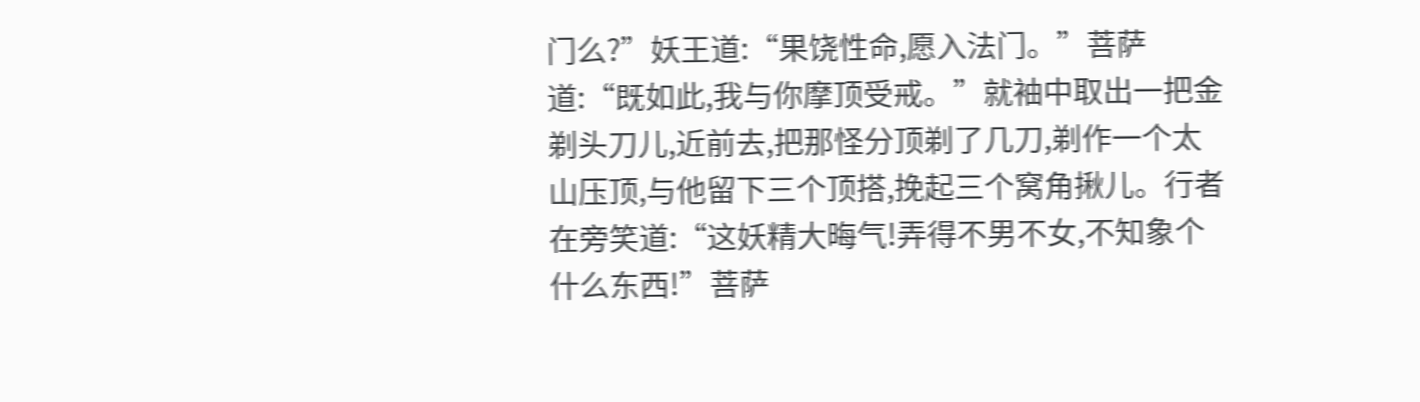门么?”妖王道:“果饶性命,愿入法门。”菩萨道:“既如此,我与你摩顶受戒。”就袖中取出一把金剃头刀儿,近前去,把那怪分顶剃了几刀,剃作一个太山压顶,与他留下三个顶搭,挽起三个窝角揪儿。行者在旁笑道:“这妖精大晦气!弄得不男不女,不知象个什么东西!”菩萨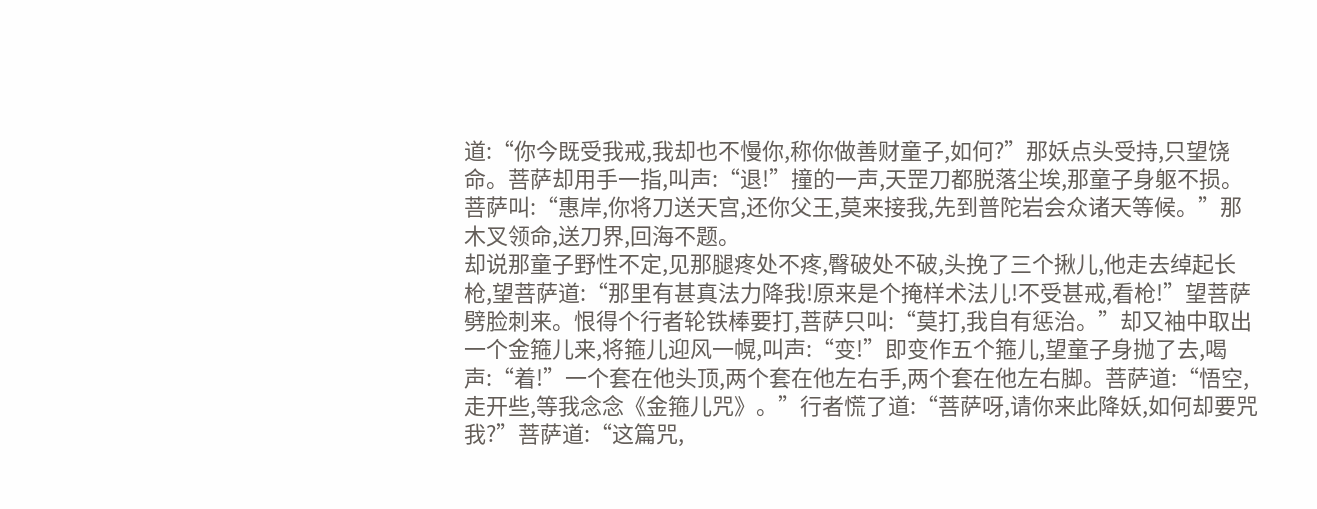道:“你今既受我戒,我却也不慢你,称你做善财童子,如何?”那妖点头受持,只望饶命。菩萨却用手一指,叫声:“退!”撞的一声,天罡刀都脱落尘埃,那童子身躯不损。菩萨叫:“惠岸,你将刀送天宫,还你父王,莫来接我,先到普陀岩会众诸天等候。”那木叉领命,送刀界,回海不题。
却说那童子野性不定,见那腿疼处不疼,臀破处不破,头挽了三个揪儿,他走去绰起长枪,望菩萨道:“那里有甚真法力降我!原来是个掩样术法儿!不受甚戒,看枪!”望菩萨劈脸刺来。恨得个行者轮铁棒要打,菩萨只叫:“莫打,我自有惩治。”却又袖中取出一个金箍儿来,将箍儿迎风一幌,叫声:“变!”即变作五个箍儿,望童子身抛了去,喝声:“着!”一个套在他头顶,两个套在他左右手,两个套在他左右脚。菩萨道:“悟空,走开些,等我念念《金箍儿咒》。”行者慌了道:“菩萨呀,请你来此降妖,如何却要咒我?”菩萨道:“这篇咒,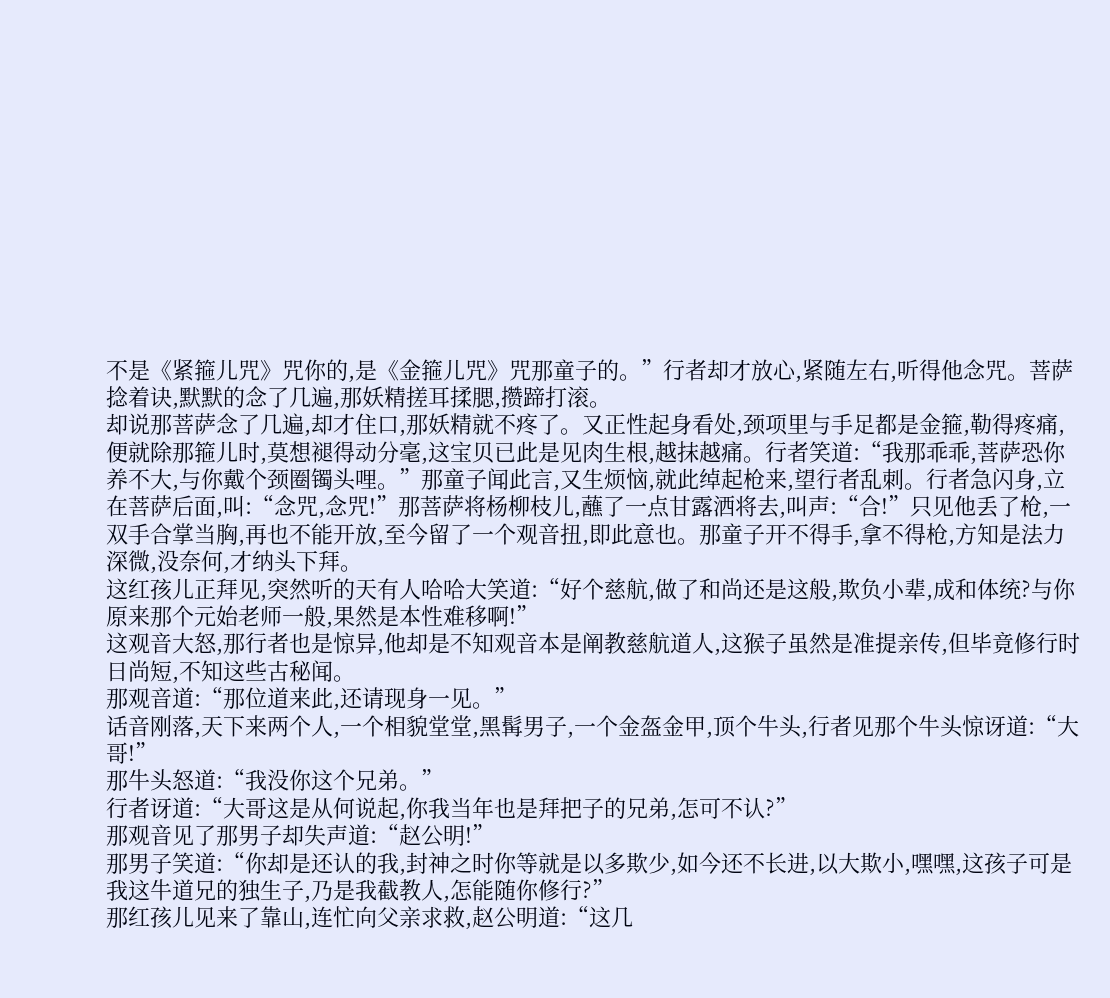不是《紧箍儿咒》咒你的,是《金箍儿咒》咒那童子的。”行者却才放心,紧随左右,听得他念咒。菩萨捻着诀,默默的念了几遍,那妖精搓耳揉腮,攒蹄打滚。
却说那菩萨念了几遍,却才住口,那妖精就不疼了。又正性起身看处,颈项里与手足都是金箍,勒得疼痛,便就除那箍儿时,莫想褪得动分毫,这宝贝已此是见肉生根,越抹越痛。行者笑道:“我那乖乖,菩萨恐你养不大,与你戴个颈圈镯头哩。”那童子闻此言,又生烦恼,就此绰起枪来,望行者乱刺。行者急闪身,立在菩萨后面,叫:“念咒,念咒!”那菩萨将杨柳枝儿,蘸了一点甘露洒将去,叫声:“合!”只见他丢了枪,一双手合掌当胸,再也不能开放,至今留了一个观音扭,即此意也。那童子开不得手,拿不得枪,方知是法力深微,没奈何,才纳头下拜。
这红孩儿正拜见,突然听的天有人哈哈大笑道:“好个慈航,做了和尚还是这般,欺负小辈,成和体统?与你原来那个元始老师一般,果然是本性难移啊!”
这观音大怒,那行者也是惊异,他却是不知观音本是阐教慈航道人,这猴子虽然是准提亲传,但毕竟修行时日尚短,不知这些古秘闻。
那观音道:“那位道来此,还请现身一见。”
话音刚落,天下来两个人,一个相貌堂堂,黑髯男子,一个金盔金甲,顶个牛头,行者见那个牛头惊讶道:“大哥!”
那牛头怒道:“我没你这个兄弟。”
行者讶道:“大哥这是从何说起,你我当年也是拜把子的兄弟,怎可不认?”
那观音见了那男子却失声道:“赵公明!”
那男子笑道:“你却是还认的我,封神之时你等就是以多欺少,如今还不长进,以大欺小,嘿嘿,这孩子可是我这牛道兄的独生子,乃是我截教人,怎能随你修行?”
那红孩儿见来了靠山,连忙向父亲求救,赵公明道:“这几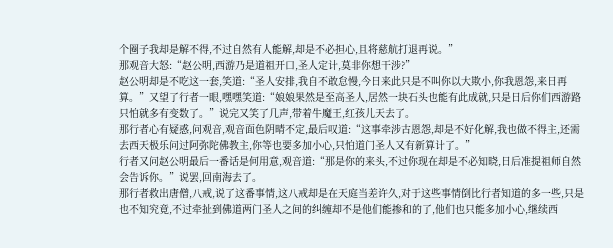个圈子我却是解不得,不过自然有人能解,却是不必担心,且将慈航打退再说。”
那观音大怒:“赵公明,西游乃是道祖开口,圣人定计,莫非你想干涉?”
赵公明却是不吃这一套,笑道:“圣人安排,我自不敢怠慢,今日来此只是不叫你以大欺小,你我恩怨,来日再算。”又望了行者一眼,嘿嘿笑道:“娘娘果然是至高圣人,居然一块石头也能有此成就,只是日后你们西游路只怕就多有变数了。”说完又笑了几声,带着牛魔王,红孩儿天去了。
那行者心有疑惑,问观音,观音面色阴晴不定,最后叹道:“这事牵涉古恩怨,却是不好化解,我也做不得主,还需去西天极乐问过阿弥陀佛教主,你等也要多加小心,只怕道门圣人又有新算计了。”
行者又问赵公明最后一番话是何用意,观音道:“那是你的来头,不过你现在却是不必知晓,日后准提祖师自然会告诉你。”说罢,回南海去了。
那行者救出唐僧,八戒,说了这番事情,这八戒却是在天庭当差许久,对于这些事情倒比行者知道的多一些,只是也不知究竟,不过牵扯到佛道两门圣人之间的纠缠却不是他们能掺和的了,他们也只能多加小心,继续西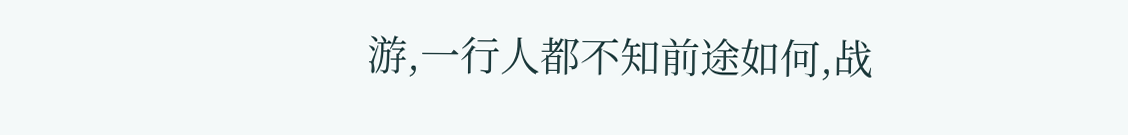游,一行人都不知前途如何,战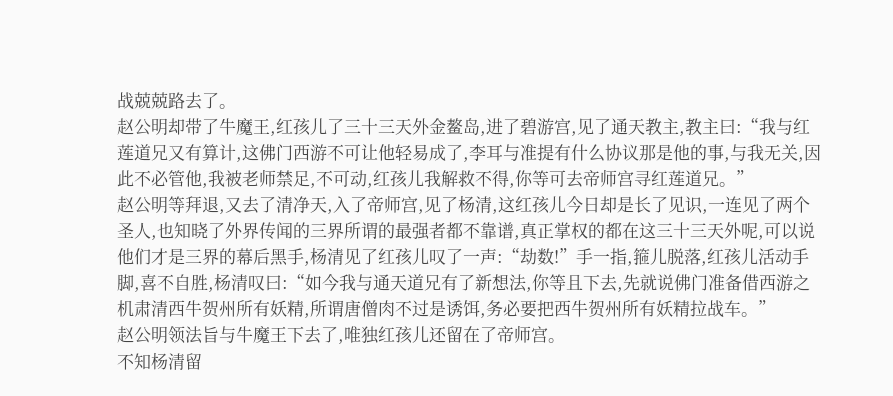战兢兢路去了。
赵公明却带了牛魔王,红孩儿了三十三天外金鳌岛,进了碧游宫,见了通天教主,教主曰:“我与红莲道兄又有算计,这佛门西游不可让他轻易成了,李耳与准提有什么协议那是他的事,与我无关,因此不必管他,我被老师禁足,不可动,红孩儿我解救不得,你等可去帝师宫寻红莲道兄。”
赵公明等拜退,又去了清净天,入了帝师宫,见了杨清,这红孩儿今日却是长了见识,一连见了两个圣人,也知晓了外界传闻的三界所谓的最强者都不靠谱,真正掌权的都在这三十三天外呢,可以说他们才是三界的幕后黑手,杨清见了红孩儿叹了一声:“劫数!”手一指,箍儿脱落,红孩儿活动手脚,喜不自胜,杨清叹曰:“如今我与通天道兄有了新想法,你等且下去,先就说佛门准备借西游之机肃清西牛贺州所有妖精,所谓唐僧肉不过是诱饵,务必要把西牛贺州所有妖精拉战车。”
赵公明领法旨与牛魔王下去了,唯独红孩儿还留在了帝师宫。
不知杨清留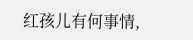红孩儿有何事情,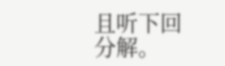且听下回分解。